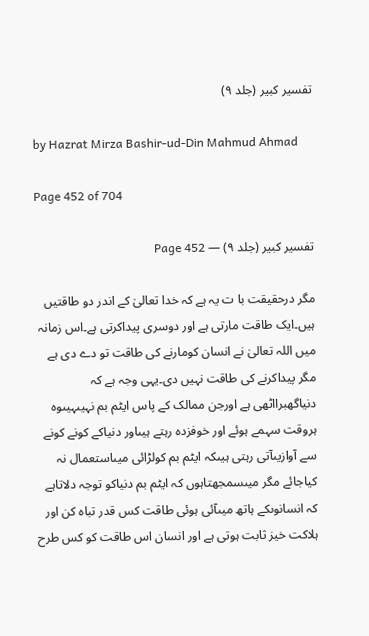تفسیر کبیر (جلد ۹)

by Hazrat Mirza Bashir-ud-Din Mahmud Ahmad

Page 452 of 704

تفسیر کبیر (جلد ۹) — Page 452

مگر درحقیقت با ت یہ ہے کہ خدا تعالیٰ کے اندر دو طاقتیں ہیں۔ایک طاقت مارتی ہے اور دوسری پیداکرتی ہے۔اس زمانہ میں اللہ تعالیٰ نے انسان کومارنے کی طاقت تو دے دی ہے مگر پیداکرنے کی طاقت نہیں دی۔یہی وجہ ہے کہ دنیاگھبرااٹھی ہے اورجن ممالک کے پاس ایٹم بم نہیںہیںوہ ہروقت سہمے ہوئے اور خوفزدہ رہتے ہیںاور دنیاکے کونے کونے سے آوازیںآتی رہتی ہیںکہ ایٹم بم کولڑائی میںاستعمال نہ کیاجائے مگر میںسمجھتاہوں کہ ایٹم بم دنیاکو توجہ دلاتاہے کہ انسانوںکے ہاتھ میںآئی ہوئی طاقت کس قدر تباہ کن اور ہلاکت خیز ثابت ہوتی ہے اور انسان اس طاقت کو کس طرح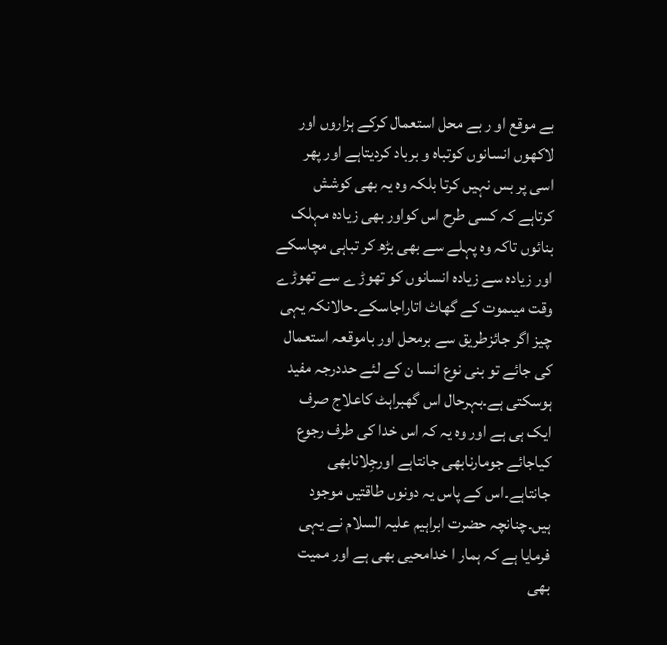بے موقع او ر بے محل استعمال کرکے ہزاروں اور لاکھوں انسانوں کوتباہ و برباد کردیتاہے اور پھر اسی پر بس نہیں کرتا بلکہ وہ یہ بھی کوشش کرتاہے کہ کسی طرح اس کواور بھی زیادہ مہلک بنائوں تاکہ وہ پہلے سے بھی بڑھ کر تباہی مچاسکے اور زیادہ سے زیادہ انسانوں کو تھوڑ ے سے تھوڑے وقت میںموت کے گھاٹ اتاراجاسکے۔حالانکہ یہی چیز اگر جائزطریق سے برمحل اور باموقعہ استعمال کی جائے تو بنی نوع انسا ن کے لئے حددرجہ مفید ہوسکتی ہے۔بہرحال اس گھبراہٹ کاعلاج صرف ایک ہی ہے اور وہ یہ کہ اس خدا کی طرف رجوع کیاجائے جومارنابھی جانتاہے اورجِلانابھی جانتاہے۔اس کے پاس یہ دونوں طاقتیں موجود ہیں۔چنانچہ حضرت ابراہیم علیہ السلام نے یہی فرمایا ہے کہ ہمار ا خدامحیی بھی ہے اور ممیت بھی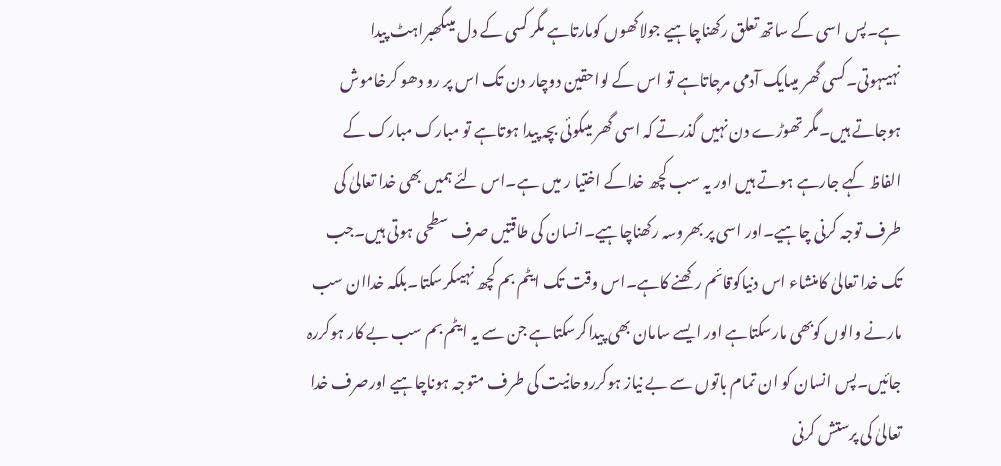ہے۔پس اسی کے ساتھ تعلق رکھناچاہیے جولاکھوں کومارتاہے مگر کسی کے دل میںگھبراہٹ پیدا نہیںہوتی۔کسی گھر میںایک آدمی مرجاتاہے تو اس کے لواحقین دوچار دن تک اس پر رو دھو کرخاموش ہوجاتے ہیں۔مگر تھوڑے دن نہیں گذرتے کہ اسی گھر میںکوئی بچہ پیدا ہوتاہے تو مبارک مبارک کے الفاظ کہے جارہے ہوتے ہیں اور یہ سب کچھ خداکے اختیا ر میں ہے۔اس لئے ہمیں بھی خدا تعالیٰ کی طرف توجہ کرنی چاہیے۔اور اسی پر بھروسہ رکھناچاہیے۔انسان کی طاقتیں صرف سطحی ہوتی ہیں۔جب تک خدا تعالیٰ کامنشاء اس دنیاکوقائم رکھنے کاہے۔اس وقت تک ایٹم بم کچھ نہیںکرسکتا۔بلکہ خداان سب مارنے والوں کوبھی مارسکتاہے اور ایسے سامان بھی پیداکرسکتاہے جن سے یہ ایٹم بم سب بے کار ہوکررہ جائیں۔پس انسان کو ان تمام باتوں سے بے نیاز ہوکرروحانیت کی طرف متوجہ ہوناچاہیے اورصرف خدا تعالیٰ کی پرستش کرنی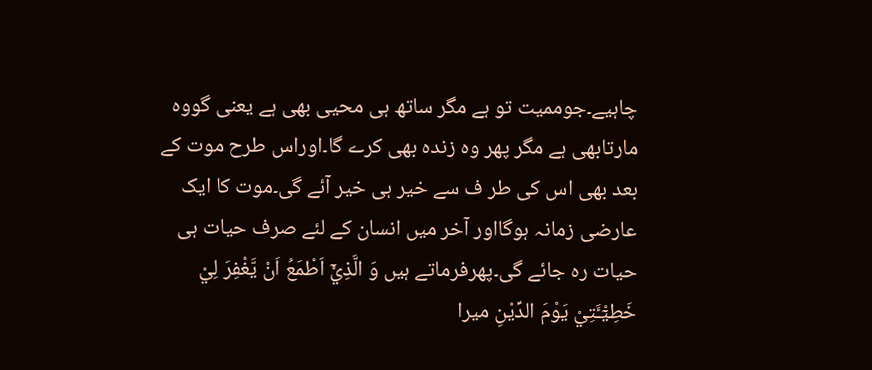چاہیے۔جوممیت تو ہے مگر ساتھ ہی محیی بھی ہے یعنی گووہ مارتابھی ہے مگر پھر وہ زندہ بھی کرے گا۔اوراس طرح موت کے بعد بھی اس کی طر ف سے خیر ہی خیر آئے گی۔موت کا ایک عارضی زمانہ ہوگااور آخر میں انسان کے لئے صرف حیات ہی حیات رہ جائے گی۔پھرفرماتے ہیں وَ الَّذِيْۤ اَطْمَعُ اَنْ يَّغْفِرَ لِيْ خَطِيْٓـَٔتِيْ يَوْمَ الدِّيْنِ میرا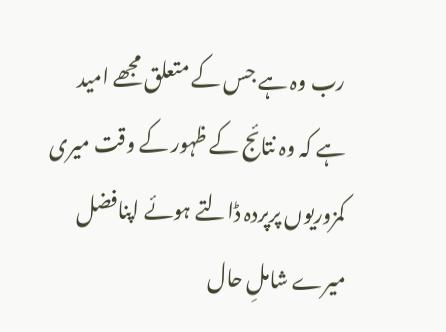رب وہ ہے جس کے متعلق مجھے امید ہے کہ وہ نتائج کے ظہور کے وقت میری کمزوریوں پرپردہ ڈالتے ہوئے اپنافضل میرے شاملِ حال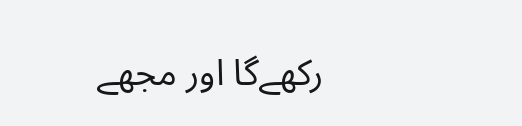رکھےگا اور مجھے